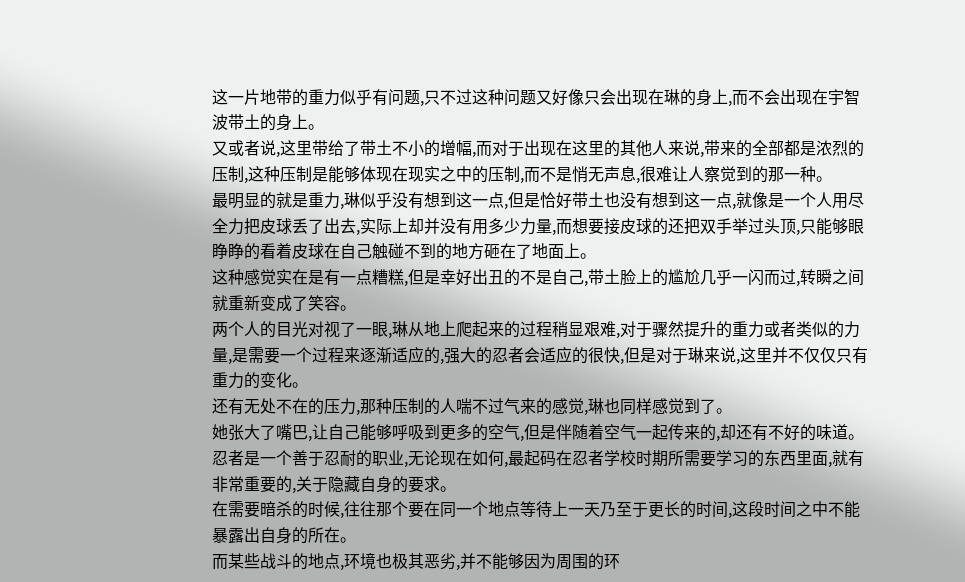这一片地带的重力似乎有问题,只不过这种问题又好像只会出现在琳的身上,而不会出现在宇智波带土的身上。
又或者说,这里带给了带土不小的增幅,而对于出现在这里的其他人来说,带来的全部都是浓烈的压制,这种压制是能够体现在现实之中的压制,而不是悄无声息,很难让人察觉到的那一种。
最明显的就是重力,琳似乎没有想到这一点,但是恰好带土也没有想到这一点,就像是一个人用尽全力把皮球丢了出去,实际上却并没有用多少力量,而想要接皮球的还把双手举过头顶,只能够眼睁睁的看着皮球在自己触碰不到的地方砸在了地面上。
这种感觉实在是有一点糟糕,但是幸好出丑的不是自己,带土脸上的尴尬几乎一闪而过,转瞬之间就重新变成了笑容。
两个人的目光对视了一眼,琳从地上爬起来的过程稍显艰难,对于骤然提升的重力或者类似的力量,是需要一个过程来逐渐适应的,强大的忍者会适应的很快,但是对于琳来说,这里并不仅仅只有重力的变化。
还有无处不在的压力,那种压制的人喘不过气来的感觉,琳也同样感觉到了。
她张大了嘴巴,让自己能够呼吸到更多的空气,但是伴随着空气一起传来的,却还有不好的味道。
忍者是一个善于忍耐的职业,无论现在如何,最起码在忍者学校时期所需要学习的东西里面,就有非常重要的,关于隐藏自身的要求。
在需要暗杀的时候,往往那个要在同一个地点等待上一天乃至于更长的时间,这段时间之中不能暴露出自身的所在。
而某些战斗的地点,环境也极其恶劣,并不能够因为周围的环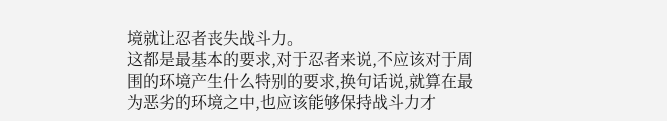境就让忍者丧失战斗力。
这都是最基本的要求,对于忍者来说,不应该对于周围的环境产生什么特别的要求,换句话说,就算在最为恶劣的环境之中,也应该能够保持战斗力才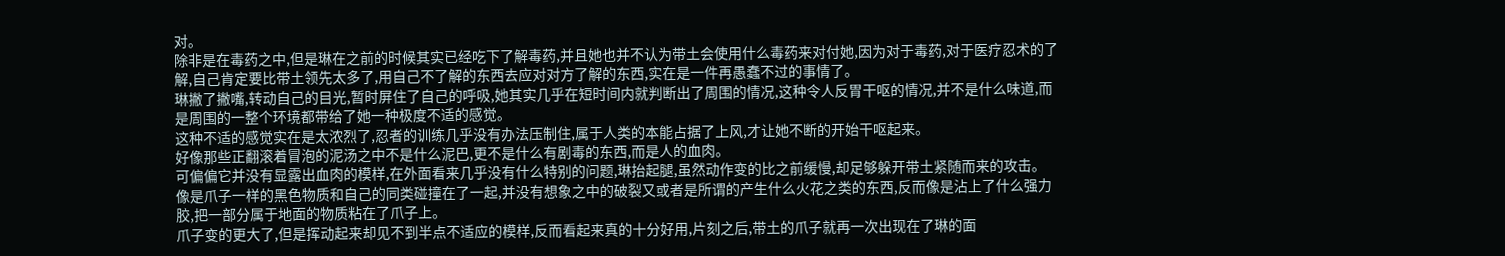对。
除非是在毒药之中,但是琳在之前的时候其实已经吃下了解毒药,并且她也并不认为带土会使用什么毒药来对付她,因为对于毒药,对于医疗忍术的了解,自己肯定要比带土领先太多了,用自己不了解的东西去应对对方了解的东西,实在是一件再愚蠢不过的事情了。
琳撇了撇嘴,转动自己的目光,暂时屏住了自己的呼吸,她其实几乎在短时间内就判断出了周围的情况,这种令人反胃干呕的情况,并不是什么味道,而是周围的一整个环境都带给了她一种极度不适的感觉。
这种不适的感觉实在是太浓烈了,忍者的训练几乎没有办法压制住,属于人类的本能占据了上风,才让她不断的开始干呕起来。
好像那些正翻滚着冒泡的泥汤之中不是什么泥巴,更不是什么有剧毒的东西,而是人的血肉。
可偏偏它并没有显露出血肉的模样,在外面看来几乎没有什么特别的问题,琳抬起腿,虽然动作变的比之前缓慢,却足够躲开带土紧随而来的攻击。
像是爪子一样的黑色物质和自己的同类碰撞在了一起,并没有想象之中的破裂又或者是所谓的产生什么火花之类的东西,反而像是沾上了什么强力胶,把一部分属于地面的物质粘在了爪子上。
爪子变的更大了,但是挥动起来却见不到半点不适应的模样,反而看起来真的十分好用,片刻之后,带土的爪子就再一次出现在了琳的面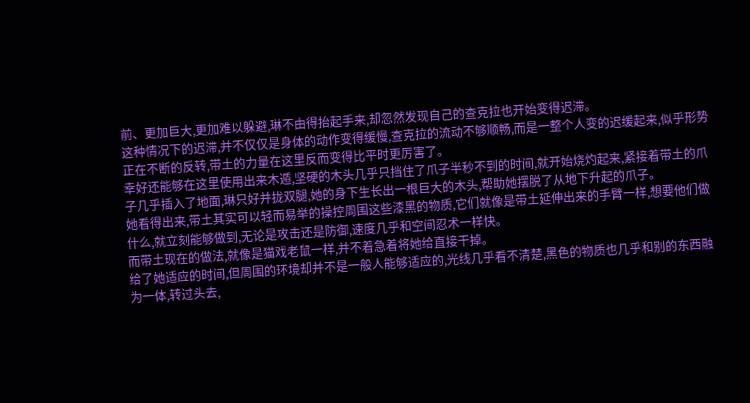前、更加巨大,更加难以躲避,琳不由得抬起手来,却忽然发现自己的查克拉也开始变得迟滞。
这种情况下的迟滞,并不仅仅是身体的动作变得缓慢,查克拉的流动不够顺畅,而是一整个人变的迟缓起来,似乎形势正在不断的反转,带土的力量在这里反而变得比平时更厉害了。
幸好还能够在这里使用出来木遁,坚硬的木头几乎只挡住了爪子半秒不到的时间,就开始烧灼起来,紧接着带土的爪子几乎插入了地面,琳只好并拢双腿,她的身下生长出一根巨大的木头,帮助她摆脱了从地下升起的爪子。
她看得出来,带土其实可以轻而易举的操控周围这些漆黑的物质,它们就像是带土延伸出来的手臂一样,想要他们做什么,就立刻能够做到,无论是攻击还是防御,速度几乎和空间忍术一样快。
而带土现在的做法,就像是猫戏老鼠一样,并不着急着将她给直接干掉。
给了她适应的时间,但周围的环境却并不是一般人能够适应的,光线几乎看不清楚,黑色的物质也几乎和别的东西融为一体,转过头去,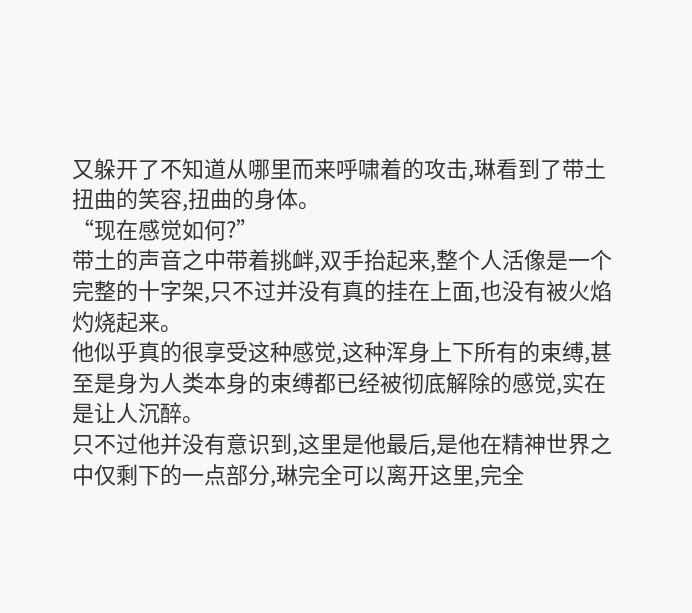又躲开了不知道从哪里而来呼啸着的攻击,琳看到了带土扭曲的笑容,扭曲的身体。
“现在感觉如何?”
带土的声音之中带着挑衅,双手抬起来,整个人活像是一个完整的十字架,只不过并没有真的挂在上面,也没有被火焰灼烧起来。
他似乎真的很享受这种感觉,这种浑身上下所有的束缚,甚至是身为人类本身的束缚都已经被彻底解除的感觉,实在是让人沉醉。
只不过他并没有意识到,这里是他最后,是他在精神世界之中仅剩下的一点部分,琳完全可以离开这里,完全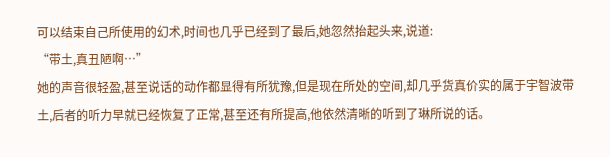可以结束自己所使用的幻术,时间也几乎已经到了最后,她忽然抬起头来,说道:
“带土,真丑陋啊…”
她的声音很轻盈,甚至说话的动作都显得有所犹豫,但是现在所处的空间,却几乎货真价实的属于宇智波带土,后者的听力早就已经恢复了正常,甚至还有所提高,他依然清晰的听到了琳所说的话。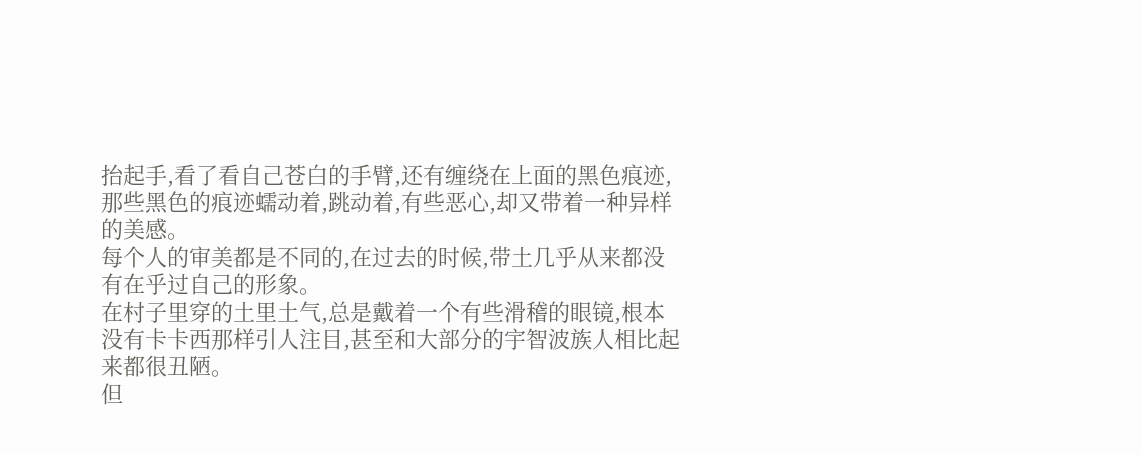抬起手,看了看自己苍白的手臂,还有缠绕在上面的黑色痕迹,那些黑色的痕迹蠕动着,跳动着,有些恶心,却又带着一种异样的美感。
每个人的审美都是不同的,在过去的时候,带土几乎从来都没有在乎过自己的形象。
在村子里穿的土里土气,总是戴着一个有些滑稽的眼镜,根本没有卡卡西那样引人注目,甚至和大部分的宇智波族人相比起来都很丑陋。
但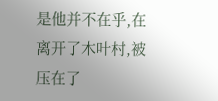是他并不在乎,在离开了木叶村,被压在了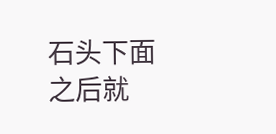石头下面之后就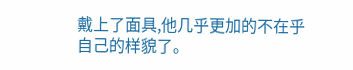戴上了面具,他几乎更加的不在乎自己的样貌了。